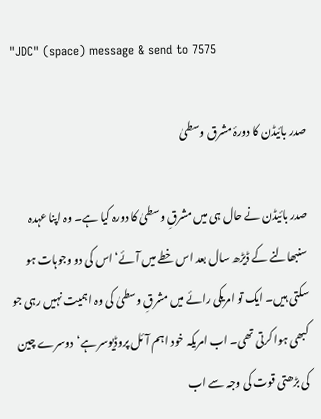"JDC" (space) message & send to 7575

صدر بائیڈن کا دورۂ مشرق وسطیٰ

صدر بائیڈن نے حال ہی میں مشرقِ وسطیٰ کا دورہ کیا ہے۔ وہ اپنا عہدہ سنبھالنے کے ڈیڑھ سال بعد اس خطے میں آئے‘ اس کی دو وجوہات ہو سکتی ہیں۔ ایک تو امریکی رائے میں مشرقِ وسطیٰ کی وہ اہمیت نہیں رہی جو کبھی ہوا کرتی تھی۔ اب امریکہ خود اہم آئل پروڈیوسر ہے‘دوسرے چین کی بڑھتی قوت کی وجہ سے اب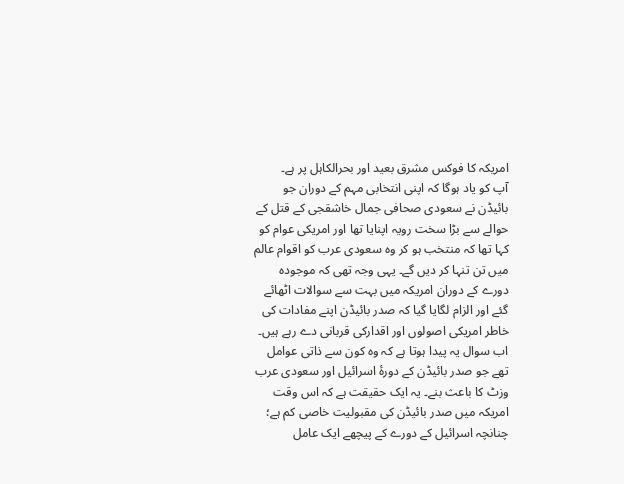امریکہ کا فوکس مشرق بعید اور بحرالکاہل پر ہے۔
آپ کو یاد ہوگا کہ اپنی انتخابی مہم کے دوران جو بائیڈن نے سعودی صحافی جمال خاشقجی کے قتل کے حوالے سے بڑا سخت رویہ اپنایا تھا اور امریکی عوام کو کہا تھا کہ منتخب ہو کر وہ سعودی عرب کو اقوام عالم میں تن تنہا کر دیں گے۔ یہی وجہ تھی کہ موجودہ دورے کے دوران امریکہ میں بہت سے سوالات اٹھائے گئے اور الزام لگایا گیا کہ صدر بائیڈن اپنے مفادات کی خاطر امریکی اصولوں اور اقدارکی قربانی دے رہے ہیں۔
اب سوال یہ پیدا ہوتا ہے کہ وہ کون سے ذاتی عوامل تھے جو صدر بائیڈن کے دورۂ اسرائیل اور سعودی عرب وزٹ کا باعث بنے۔ یہ ایک حقیقت ہے کہ اس وقت امریکہ میں صدر بائیڈن کی مقبولیت خاصی کم ہے؛ چنانچہ اسرائیل کے دورے کے پیچھے ایک عامل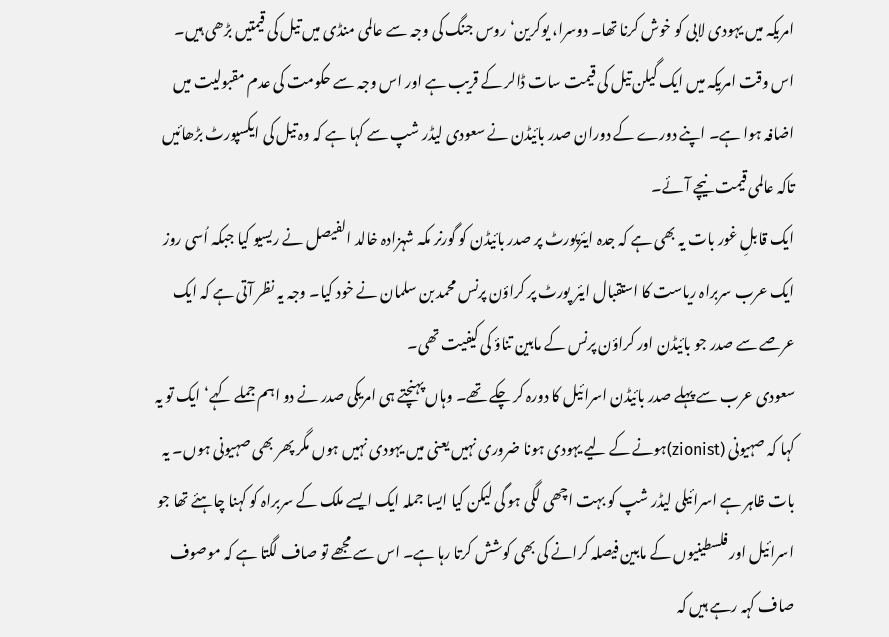امریکہ میں یہودی لابی کو خوش کرنا تھا۔ دوسرا، یوکرین‘ روس جنگ کی وجہ سے عالمی منڈی میں تیل کی قیمتیں بڑھی ہیں۔ اس وقت امریکہ میں ایک گیلن تیل کی قیمت سات ڈالر کے قریب ہے اور اس وجہ سے حکومت کی عدم مقبولیت میں اضافہ ہوا ہے۔ اپنے دورے کے دوران صدر بائیڈن نے سعودی لیڈر شپ سے کہا ہے کہ وہ تیل کی ایکسپورٹ بڑھائیں تاکہ عالمی قیمت نیچے آئے۔
ایک قابلِ غور بات یہ بھی ہے کہ جدہ ایئرپورٹ پر صدر بائیڈن کو گورنر مکہ شہزادہ خالد الفیصل نے ریسیو کیا جبکہ اُسی روز ایک عرب سربراہ ریاست کا استقبال ایئر پورٹ پر کراؤن پرنس محمد بن سلمان نے خود کیا۔ وجہ یہ نظر آتی ہے کہ ایک عرصے سے صدر جو بائیڈن اور کراؤن پرنس کے مابین تناؤ کی کیفیت تھی۔
سعودی عرب سے پہلے صدر بائیڈن اسرائیل کا دورہ کر چکے تھے۔ وہاں پہنچتے ہی امریکی صدر نے دو اہم جملے کہے‘ ایک تو یہ کہا کہ صہیونی (zionist)ہونے کے لیے یہودی ہونا ضروری نہیں یعنی میں یہودی نہیں ہوں مگر پھر بھی صہیونی ہوں۔ یہ بات ظاہر ہے اسرائیلی لیڈر شپ کو بہت اچھی لگی ہو گی لیکن کیا ایسا جملہ ایک ایسے ملک کے سربراہ کو کہنا چاہئے تھا جو اسرائیل اور فلسطینیوں کے مابین فیصلہ کرانے کی بھی کوشش کرتا رہا ہے۔ اس سے مجھے تو صاف لگتا ہے کہ موصوف صاف کہہ رہے ہیں کہ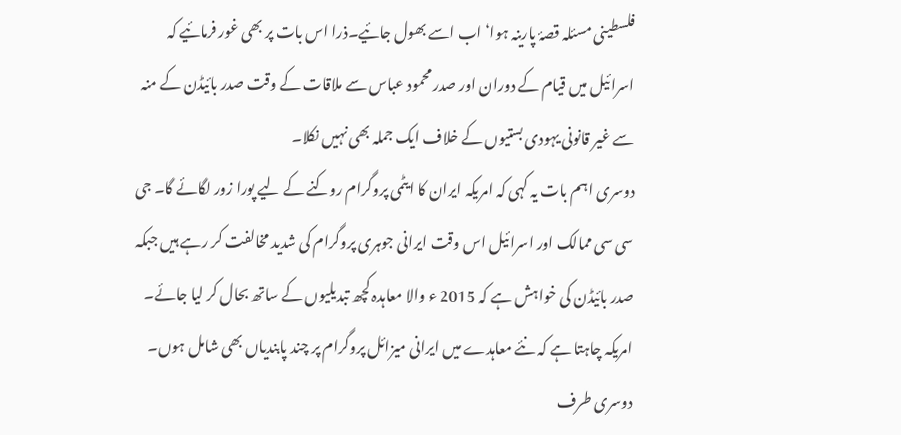فلسطینی مسئلہ قصۂ پارینہ ہوا‘ اب اسے بھول جائیے۔ذرا اس بات پر بھی غور فرمائیے کہ اسرائیل میں قیام کے دوران اور صدر محمود عباس سے ملاقات کے وقت صدر بائیڈن کے منہ سے غیر قانونی یہودی بستیوں کے خلاف ایک جملہ بھی نہیں نکلا۔
دوسری اہم بات یہ کہی کہ امریکہ ایران کا ایٹمی پروگرام روکنے کے لیے پورا زور لگائے گا۔ جی سی سی ممالک اور اسرائیل اس وقت ایرانی جوہری پروگرام کی شدید مخالفت کر رہے ہیں جبکہ صدر بائیڈن کی خواہش ہے کہ 2015 ء والا معاہدہ کچھ تبدیلیوں کے ساتھ بحال کر لیا جائے۔ امریکہ چاہتا ہے کہ نئے معاہدے میں ایرانی میزائل پروگرام پر چند پابندیاں بھی شامل ہوں۔ دوسری طرف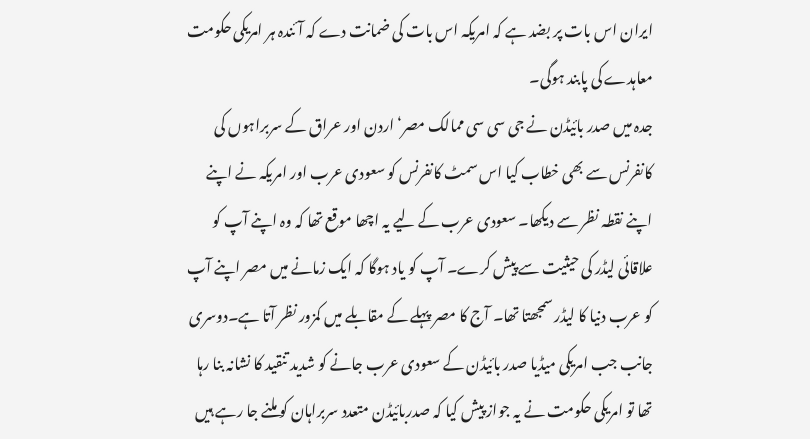ایران اس بات پر بضد ہے کہ امریکہ اس بات کی ضمانت دے کہ آئندہ ہر امریکی حکومت معاہدے کی پابند ہوگی۔
جدہ میں صدر بائیڈن نے جی سی سی ممالک مصر‘ اردن اور عراق کے سربراہوں کی کانفرنس سے بھی خطاب کیا اس سمٹ کانفرنس کو سعودی عرب اور امریکہ نے اپنے اپنے نقطہ نظر سے دیکھا۔ سعودی عرب کے لیے یہ اچھا موقع تھا کہ وہ اپنے آپ کو علاقائی لیڈر کی حیثیت سے پیش کرے۔ آپ کو یاد ہوگا کہ ایک زمانے میں مصر اپنے آپ کو عرب دنیا کا لیڈر سمجھتا تھا۔ آج کا مصر پہلے کے مقابلے میں کمزور نظر آتا ہے۔دوسری جانب جب امریکی میڈیا صدر بائیڈن کے سعودی عرب جانے کو شدید تنقید کا نشانہ بنا رہا تھا تو امریکی حکومت نے یہ جواز پیش کیا کہ صدربائیڈن متعدد سربراہان کو ملنے جا رہے ہیں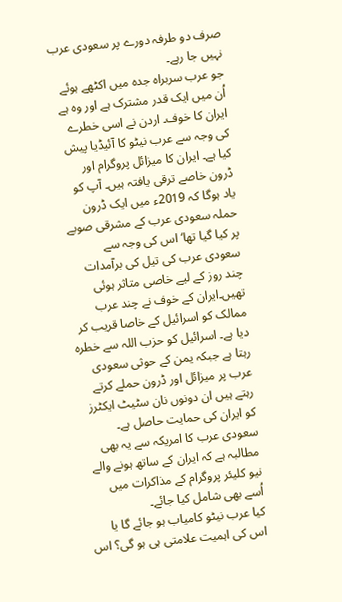صرف دو طرفہ دورے پر سعودی عرب نہیں جا رہے۔
جو عرب سربراہ جدہ میں اکٹھے ہوئے اُن میں ایک قدر مشترک ہے اور وہ ہے ایران کا خوف۔ اردن نے اسی خطرے کی وجہ سے عرب نیٹو کا آئیڈیا پیش کیا ہے۔ ایران کا میزائل پروگرام اور ڈرون خاصے ترقی یافتہ ہیں۔ آپ کو یاد ہوگا کہ 2019ء میں ایک ڈرون حملہ سعودی عرب کے مشرقی صوبے پر کیا گیا تھا‘ اس کی وجہ سے سعودی عرب کی تیل کی برآمدات چند روز کے لیے خاصی متاثر ہوئی تھیں۔ایران کے خوف نے چند عرب ممالک کو اسرائیل کے خاصا قریب کر دیا ہے۔ اسرائیل کو حزب اللہ سے خطرہ رہتا ہے جبکہ یمن کے حوثی سعودی عرب پر میزائل اور ڈرون حملے کرتے رہتے ہیں ان دونوں نان سٹیٹ ایکٹرز کو ایران کی حمایت حاصل ہے۔ سعودی عرب کا امریکہ سے یہ بھی مطالبہ ہے کہ ایران کے ساتھ ہونے والے نیو کلیئر پروگرام کے مذاکرات میں اُسے بھی شامل کیا جائے۔
کیا عرب نیٹو کامیاب ہو جائے گا یا اس کی اہمیت علامتی ہی ہو گی؟ اس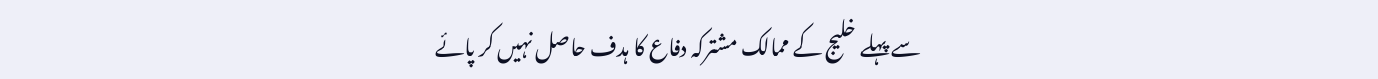سے پہلے خلیج کے ممالک مشترکہ دفاع کا ہدف حاصل نہیں کر پائے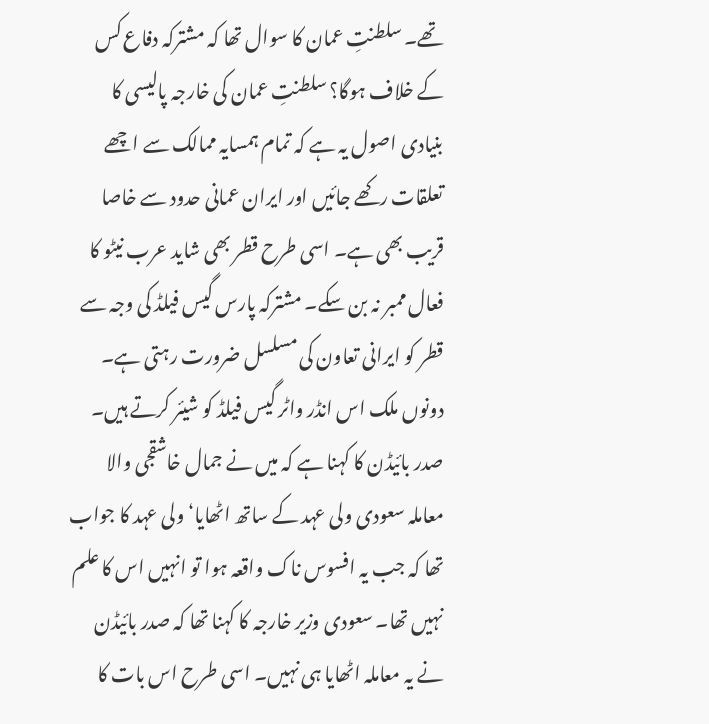تھے۔ سلطنتِ عمان کا سوال تھا کہ مشترکہ دفاع کس کے خلاف ہوگا؟ سلطنتِ عمان کی خارجہ پالیسی کا بنیادی اصول یہ ہے کہ تمام ہمسایہ ممالک سے اچھے تعلقات رکھے جائیں اور ایران عمانی حدود سے خاصا قریب بھی ہے۔ اسی طرح قطر بھی شاید عرب نیٹو کا فعال ممبر نہ بن سکے۔ مشترکہ پارس گیس فیلڈ کی وجہ سے قطر کو ایرانی تعاون کی مسلسل ضرورت رہتی ہے۔ دونوں ملک اس انڈر واٹر گیس فیلڈ کو شیئر کرتے ہیں۔
صدر بائیڈن کا کہنا ہے کہ میں نے جمال خاشقجی والا معاملہ سعودی ولی عہد کے ساتھ اٹھایا‘ ولی عہد کا جواب تھا کہ جب یہ افسوس ناک واقعہ ہوا تو انہیں اس کا علم نہیں تھا۔ سعودی وزیر خارجہ کا کہنا تھا کہ صدر بائیڈن نے یہ معاملہ اٹھایا ہی نہیں۔ اسی طرح اس بات کا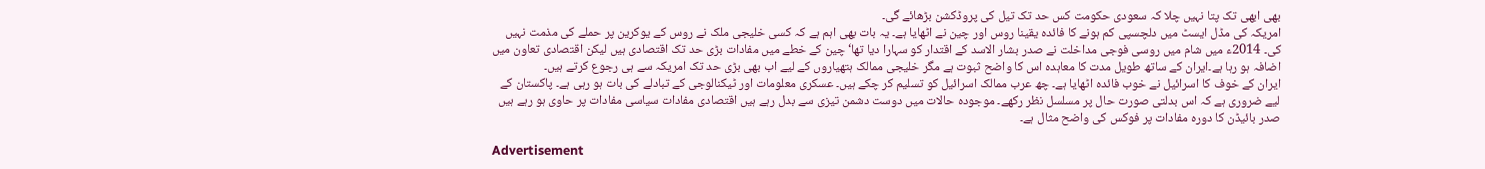بھی ابھی تک پتا نہیں چلا کہ سعودی حکومت کس حد تک تیل کی پروڈکشن بڑھائے گی۔
امریکہ کی مڈل ایسٹ میں دلچسپی کم ہونے کا فائدہ یقینا روس اور چین نے اٹھایا ہے۔ یہ بات بھی اہم ہے کہ کسی خلیجی ملک نے روس کے یوکرین پر حملے کی مذمت نہیں کی۔ 2014ء میں شام میں روسی فوجی مداخلت نے صدر بشار الاسد کے اقتدار کو سہارا دیا تھا‘ چین کے خطے میں مفادات بڑی حد تک اقتصادی ہیں لیکن اقتصادی تعاون میں اضافہ ہو رہا ہے۔ایران کے ساتھ طویل مدت کا معاہدہ اس کا واضح ثبوت ہے مگر خلیجی ممالک ہتھیاروں کے لیے اب بھی بڑی حد تک امریکہ سے ہی رجوع کرتے ہیں۔
ایران کے خوف کا اسرائیل نے خوب فائدہ اٹھایا ہے۔ چھ عرب ممالک اسرائیل کو تسلیم کر چکے ہیں۔ عسکری معلومات اور ٹیکنالوجی کے تبادلے کی بات ہو رہی ہے۔ پاکستان کے لیے ضروری ہے کہ اس بدلتی صورت حال پر مسلسل نظر رکھے۔ موجودہ حالات میں دوست دشمن تیزی سے بدل رہے ہیں اقتصادی مفادات سیاسی مفادات پر حاوی ہو رہے ہیں صدر بائیڈن کا دورہ مفادات پر فوکس کی واضح مثال ہے۔

Advertisement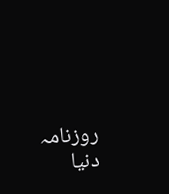روزنامہ دنیا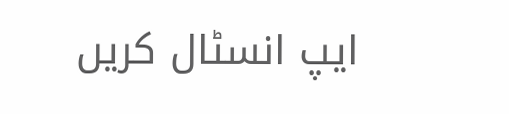ایپ انسٹال کریں